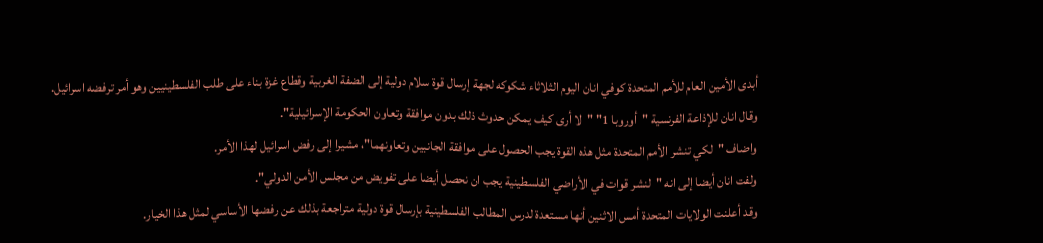أبدى الأمين العام للأمم المتحدة كوفي انان اليوم الثلاثاء شكوكه لجهة إرسال قوة سلام دولية إلى الضفة الغربية وقطاع غزة بناء على طلب الفلسطينيين وهو أمر ترفضه اسرائيل.
وقال انان للإذاعة الفرنسية "أوروبا 1" "لا أرى كيف يمكن حدوث ذلك بدون موافقة وتعاون الحكومة الإسرائيلية".
واضاف "لكي تنشر الأمم المتحدة مثل هذه القوة يجب الحصول على موافقة الجانبين وتعاونهما"، مشيرا إلى رفض اسرائيل لهذا الأمر.
ولفت انان أيضا إلى انه "لنشر قوات في الأراضي الفلسطينية يجب ان نحصل أيضا على تفويض من مجلس الأمن الدولي".
وقد أعلنت الولايات المتحدة أمس الاثنين أنها مستعدة لدرس المطالب الفلسطينية بإرسال قوة دولية متراجعة بذلك عن رفضها الأساسي لمثل هذا الخيار.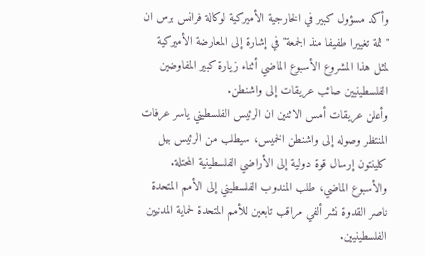وأكد مسؤول كبير في الخارجية الأميركية لوكالة فرانس برس ان "ثمة تغييرا طفيفا منذ الجمعة" في إشارة إلى المعارضة الأميركية لمثل هذا المشروع الأسبوع الماضي أثناء زيارة كبير المفاوضين الفلسطينيين صائب عريقات إلى واشنطن.
وأعلن عريقات أمس الاثنين ان الرئيس الفلسطيني ياسر عرفات المنتظر وصوله إلى واشنطن الخميس، سيطلب من الرئيس بيل كلينتون إرسال قوة دولية إلى الأراضي الفلسطينية المحتلة.
والأسبوع الماضي، طلب المندوب الفلسطيني إلى الأمم المتحدة ناصر القدوة نشر ألفي مراقب تابعين للأمم المتحدة لحماية المدنيين الفلسطينيين.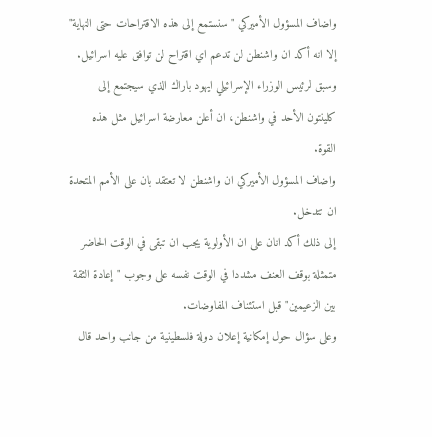واضاف المسؤول الأميركي "سنستمع إلى هذه الاقتراحات حتى النهاية" إلا انه أكد ان واشنطن لن تدعم اي اقتراح لن توافق عليه اسرائيل.
وسبق لرئيس الوزراء الإسرائيلي ايهود باراك الذي سيجتمع إلى كلينتون الأحد في واشنطن، ان أعلن معارضة اسرائيل مثل هذه القوة.
واضاف المسؤول الأميركي ان واشنطن لا تعتقد بان على الأمم المتحدة ان تتدخل.
إلى ذلك أكد انان على ان الأولوية يجب ان تبقى في الوقت الحاضر متمثلة بوقف العنف مشددا في الوقت نفسه على وجوب "إعادة الثقة بين الزعيمين" قبل استئناف المفاوضات.
وعلى سؤال حول إمكانية إعلان دولة فلسطينية من جانب واحد قال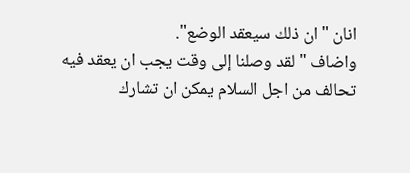انان "ان ذلك سيعقد الوضع".
واضاف "لقد وصلنا إلى وقت يجب ان يعقد فيه تحالف من اجل السلام يمكن ان تشارك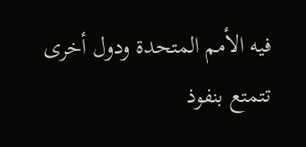فيه الأمم المتحدة ودول أخرى تتمتع بنفوذ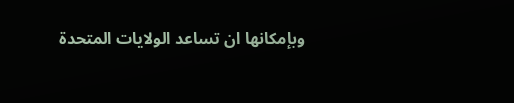وبإمكانها ان تساعد الولايات المتحدة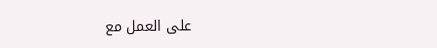على العمل مع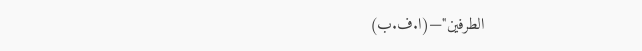الطرفين"—(ا.ف.ب)